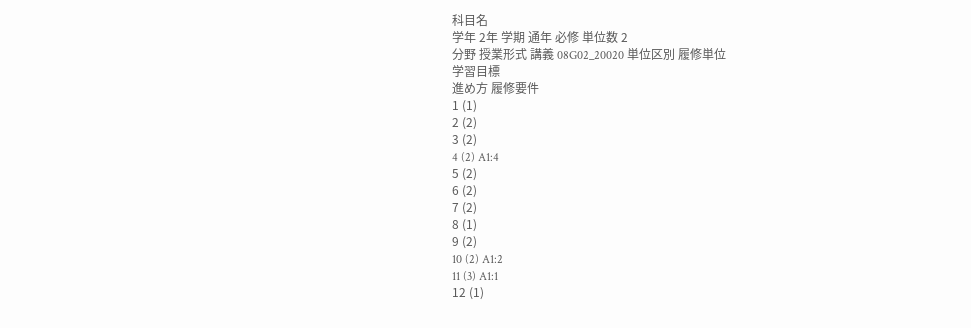科目名
学年 2年 学期 通年 必修 単位数 2
分野 授業形式 講義 08G02_20020 単位区別 履修単位
学習目標
進め方 履修要件
1 (1)
2 (2)
3 (2)
4 (2) A1:4
5 (2)
6 (2)
7 (2)
8 (1)
9 (2)
10 (2) A1:2
11 (3) A1:1
12 (1)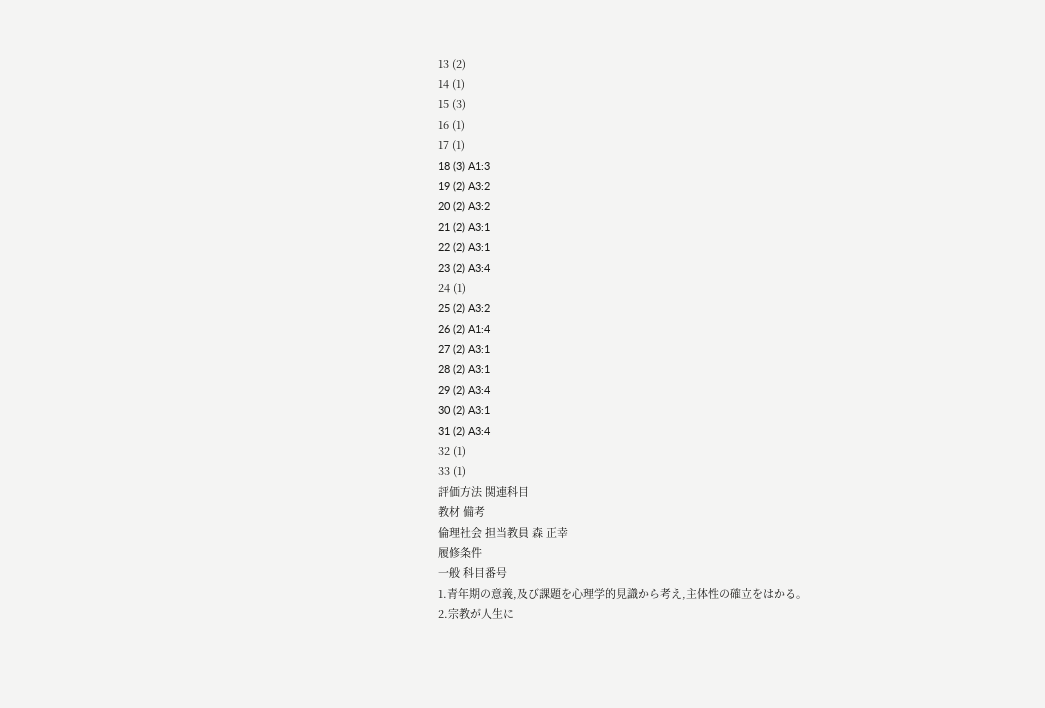13 (2)
14 (1)
15 (3)
16 (1)
17 (1)
18 (3) A1:3
19 (2) A3:2
20 (2) A3:2
21 (2) A3:1
22 (2) A3:1
23 (2) A3:4
24 (1)
25 (2) A3:2
26 (2) A1:4
27 (2) A3:1
28 (2) A3:1
29 (2) A3:4
30 (2) A3:1
31 (2) A3:4
32 (1)
33 (1)
評価方法 関連科目
教材 備考
倫理社会 担当教員 森 正幸
履修条件
一般 科目番号
1.青年期の意義,及び課題を心理学的見識から考え,主体性の確立をはかる。
2.宗教が人生に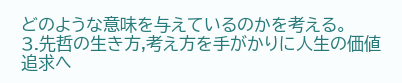どのような意味を与えているのかを考える。
3.先哲の生き方,考え方を手がかりに人生の価値追求へ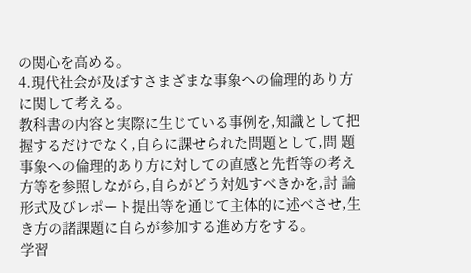の関心を高める。
4.現代社会が及ぼすさまざまな事象への倫理的あり方に関して考える。
教科書の内容と実際に生じている事例を,知識として把握するだけでなく,自らに課せられた問題として,問 題事象への倫理的あり方に対しての直感と先哲等の考え方等を参照しながら,自らがどう対処すべきかを,討 論形式及びレポート提出等を通じて主体的に述べさせ,生き方の諸課題に自らが参加する進め方をする。
学習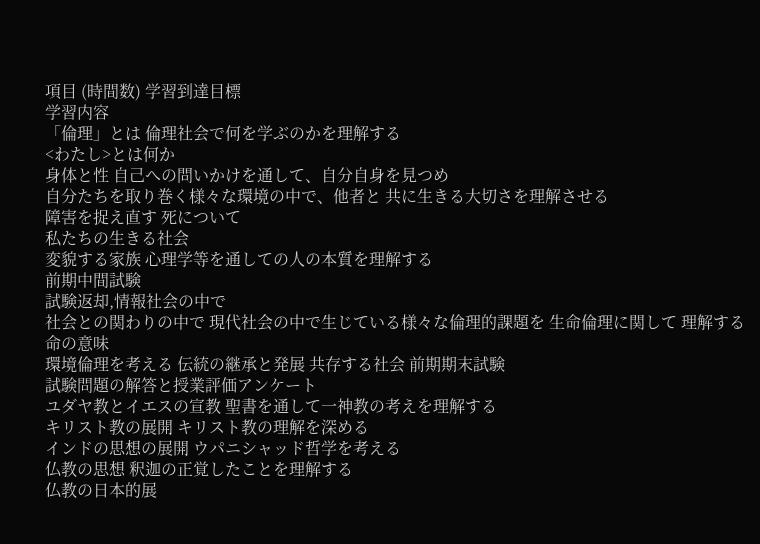項目 (時間数) 学習到達目標
学習内容
「倫理」とは 倫理社会で何を学ぶのかを理解する
<わたし>とは何か
身体と性 自己への問いかけを通して、自分自身を見つめ
自分たちを取り巻く様々な環境の中で、他者と 共に生きる大切さを理解させる
障害を捉え直す 死について
私たちの生きる社会
変貌する家族 心理学等を通しての人の本質を理解する
前期中間試験
試験返却,情報社会の中で
社会との関わりの中で 現代社会の中で生じている様々な倫理的課題を 生命倫理に関して 理解する
命の意味
環境倫理を考える 伝統の継承と発展 共存する社会 前期期末試験
試験問題の解答と授業評価アンケート
ユダヤ教とイエスの宣教 聖書を通して一神教の考えを理解する
キリスト教の展開 キリスト教の理解を深める
インドの思想の展開 ウパニシャッド哲学を考える
仏教の思想 釈迦の正覚したことを理解する
仏教の日本的展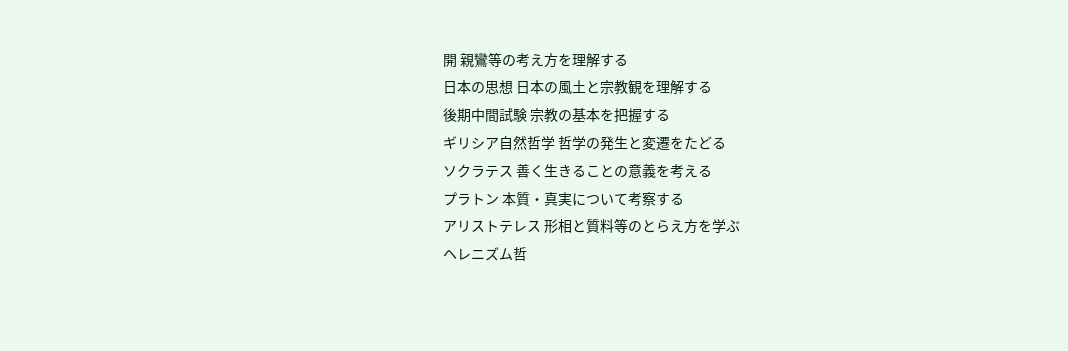開 親鸞等の考え方を理解する
日本の思想 日本の風土と宗教観を理解する
後期中間試験 宗教の基本を把握する
ギリシア自然哲学 哲学の発生と変遷をたどる
ソクラテス 善く生きることの意義を考える
プラトン 本質・真実について考察する
アリストテレス 形相と質料等のとらえ方を学ぶ
ヘレニズム哲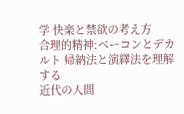学 快楽と禁欲の考え方
合理的精神:ベーコンとデカルト 帰納法と演繹法を理解する
近代の人間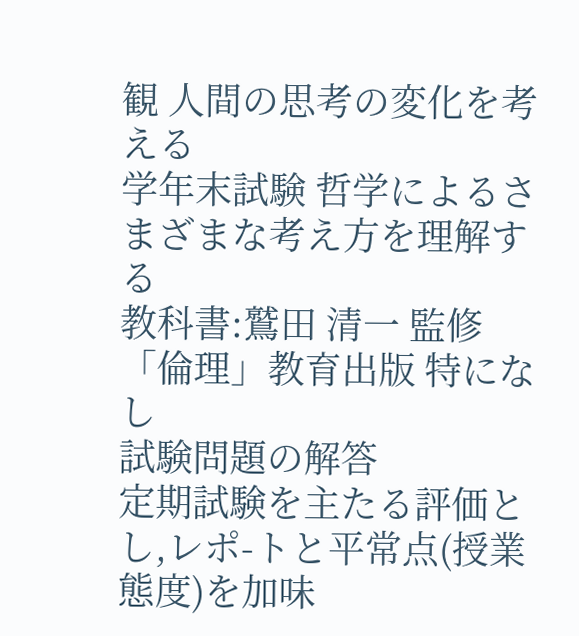観 人間の思考の変化を考える
学年末試験 哲学によるさまざまな考え方を理解する
教科書:鷲田 清一 監修 「倫理」教育出版 特になし
試験問題の解答
定期試験を主たる評価とし,レポ-トと平常点(授業態度)を加味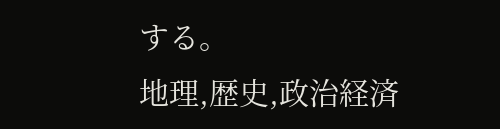する。
地理,歴史,政治経済